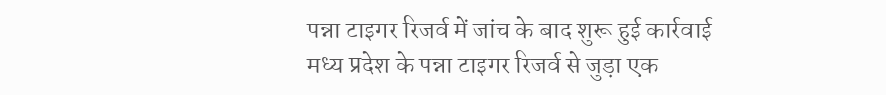पन्ना टाइगर रिजर्व में जांच के बाद शुरू हुई कार्रवाई
मध्य प्रदेश के पन्ना टाइगर रिजर्व से जुड़ा एक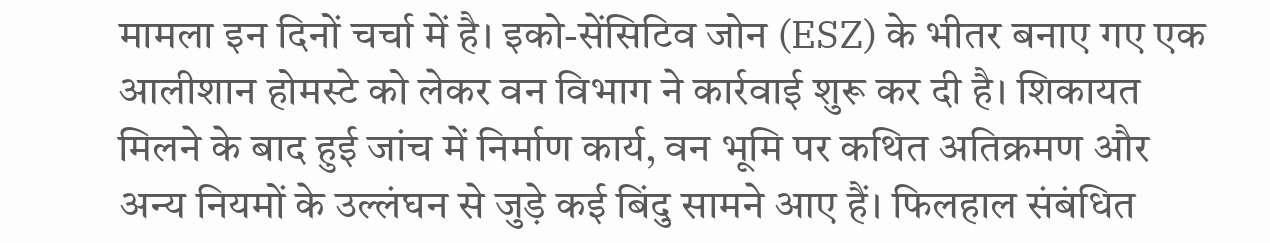मामला इन दिनों चर्चा में है। इको-सेंसिटिव जोन (ESZ) के भीतर बनाए गए एक आलीशान होमस्टे को लेकर वन विभाग ने कार्रवाई शुरू कर दी है। शिकायत मिलने के बाद हुई जांच में निर्माण कार्य, वन भूमि पर कथित अतिक्रमण और अन्य नियमों के उल्लंघन से जुड़े कई बिंदु सामने आए हैं। फिलहाल संबंधित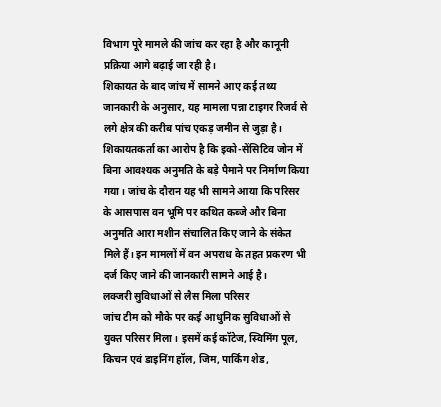विभाग पूरे मामले की जांच कर रहा है और कानूनी प्रक्रिया आगे बढ़ाई जा रही है।
शिकायत के बाद जांच में सामने आए कई तथ्य
जानकारी के अनुसार, यह मामला पन्ना टाइगर रिजर्व से लगे क्षेत्र की करीब पांच एकड़ जमीन से जुड़ा है। शिकायतकर्ता का आरोप है कि इको-सेंसिटिव जोन में बिना आवश्यक अनुमति के बड़े पैमाने पर निर्माण किया गया। जांच के दौरान यह भी सामने आया कि परिसर के आसपास वन भूमि पर कथित कब्जे और बिना अनुमति आरा मशीन संचालित किए जाने के संकेत मिले हैं। इन मामलों में वन अपराध के तहत प्रकरण भी दर्ज किए जाने की जानकारी सामने आई है।
लक्जरी सुविधाओं से लैस मिला परिसर
जांच टीम को मौके पर कई आधुनिक सुविधाओं से युक्त परिसर मिला। इसमें कई कॉटेज, स्विमिंग पूल, किचन एवं डाइनिंग हॉल, जिम, पार्किंग शेड,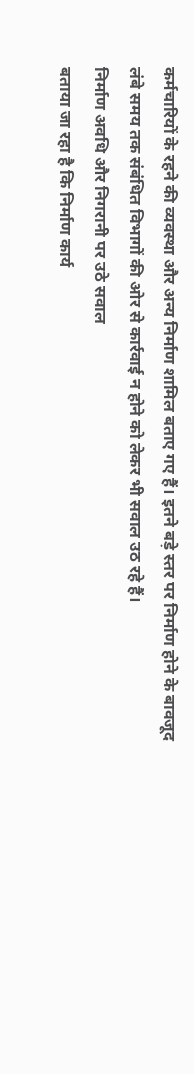कर्मचारियों के रहने की व्यवस्था और अन्य निर्माण शामिल बताए गए हैं। इतने बड़े स्तर पर निर्माण होने के बावजूद लंबे समय तक संबंधित विभागों की ओर से कार्रवाई न होने को लेकर भी सवाल उठ रहे हैं।
निर्माण अवधि और निगरानी पर उठे सवाल
बताया जा रहा है कि निर्माण कार्य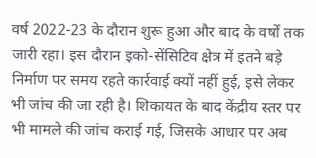वर्ष 2022-23 के दौरान शुरू हुआ और बाद के वर्षों तक जारी रहा। इस दौरान इको-सेंसिटिव क्षेत्र में इतने बड़े निर्माण पर समय रहते कार्रवाई क्यों नहीं हुई, इसे लेकर भी जांच की जा रही है। शिकायत के बाद केंद्रीय स्तर पर भी मामले की जांच कराई गई, जिसके आधार पर अब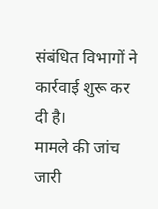संबंधित विभागों ने कार्रवाई शुरू कर दी है।
मामले की जांच जारी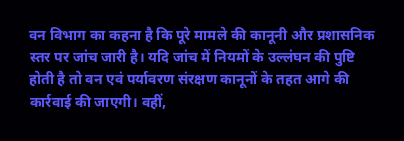वन विभाग का कहना है कि पूरे मामले की कानूनी और प्रशासनिक स्तर पर जांच जारी है। यदि जांच में नियमों के उल्लंघन की पुष्टि होती है तो वन एवं पर्यावरण संरक्षण कानूनों के तहत आगे की कार्रवाई की जाएगी। वहीं,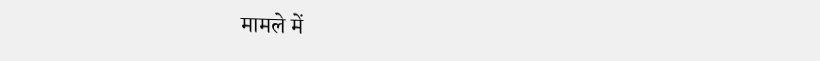मामले में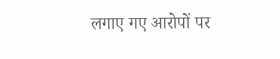लगाए गए आरोपों पर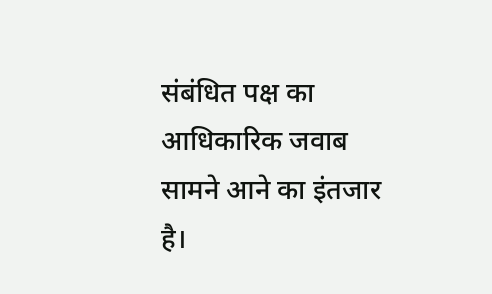संबंधित पक्ष का आधिकारिक जवाब सामने आने का इंतजार है।